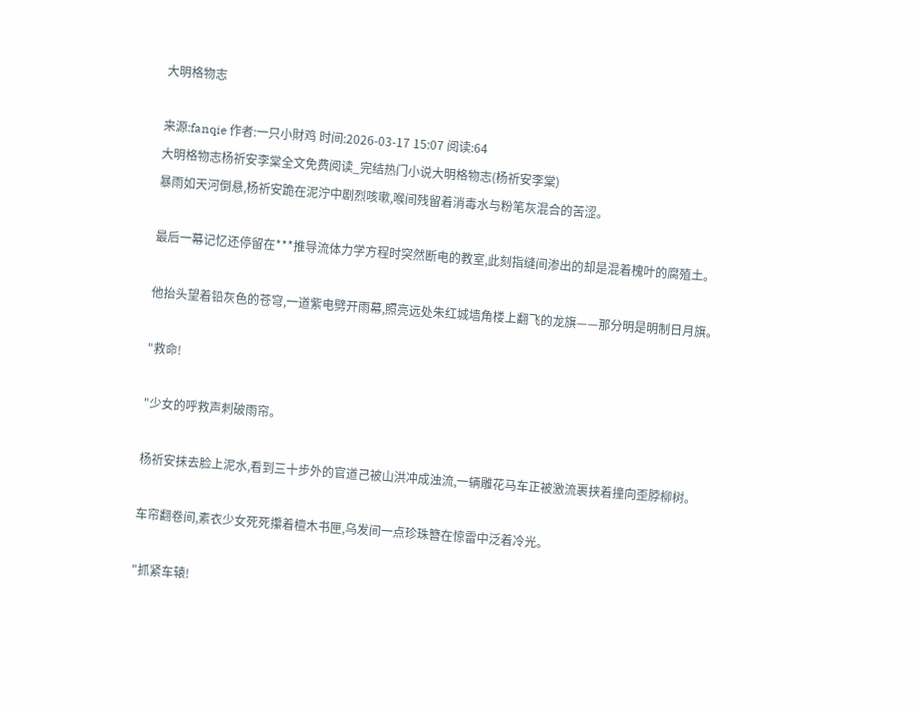大明格物志

来源:fanqie 作者:一只小財鸡 时间:2026-03-17 15:07 阅读:64
大明格物志杨祈安李棠全文免费阅读_完结热门小说大明格物志(杨祈安李棠)
暴雨如天河倒悬,杨祈安跪在泥泞中剧烈咳嗽,喉间残留着消毒水与粉笔灰混合的苦涩。

最后一幕记忆还停留在***推导流体力学方程时突然断电的教室,此刻指缝间渗出的却是混着槐叶的腐殖土。

他抬头望着铅灰色的苍穹,一道紫电劈开雨幕,照亮远处朱红城墙角楼上翻飞的龙旗——那分明是明制日月旗。

"救命!

"少女的呼救声刺破雨帘。

杨祈安抹去脸上泥水,看到三十步外的官道己被山洪冲成浊流,一辆雕花马车正被激流裹挟着撞向歪脖柳树。

车帘翻卷间,素衣少女死死攥着檀木书匣,乌发间一点珍珠簪在惊雷中泛着冷光。

"抓紧车辕!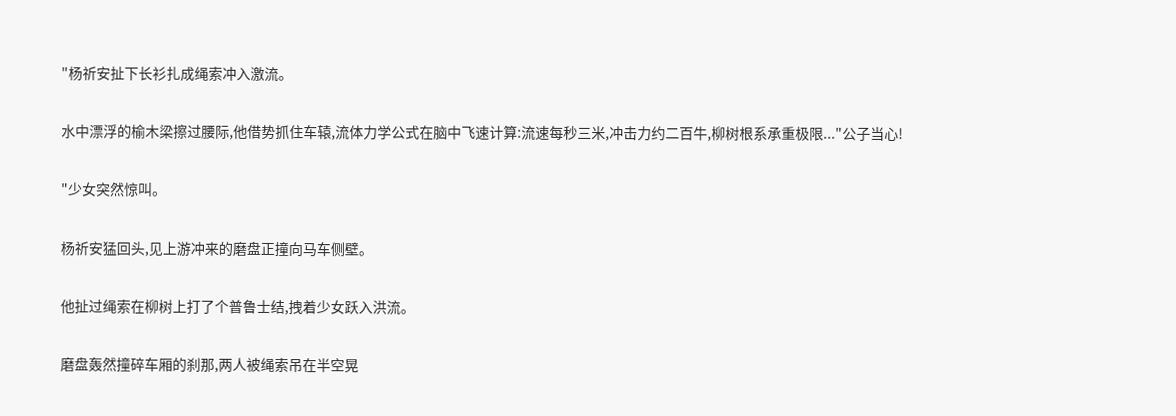"杨祈安扯下长衫扎成绳索冲入激流。

水中漂浮的榆木梁擦过腰际,他借势抓住车辕,流体力学公式在脑中飞速计算:流速每秒三米,冲击力约二百牛,柳树根系承重极限..."公子当心!

"少女突然惊叫。

杨祈安猛回头,见上游冲来的磨盘正撞向马车侧壁。

他扯过绳索在柳树上打了个普鲁士结,拽着少女跃入洪流。

磨盘轰然撞碎车厢的刹那,两人被绳索吊在半空晃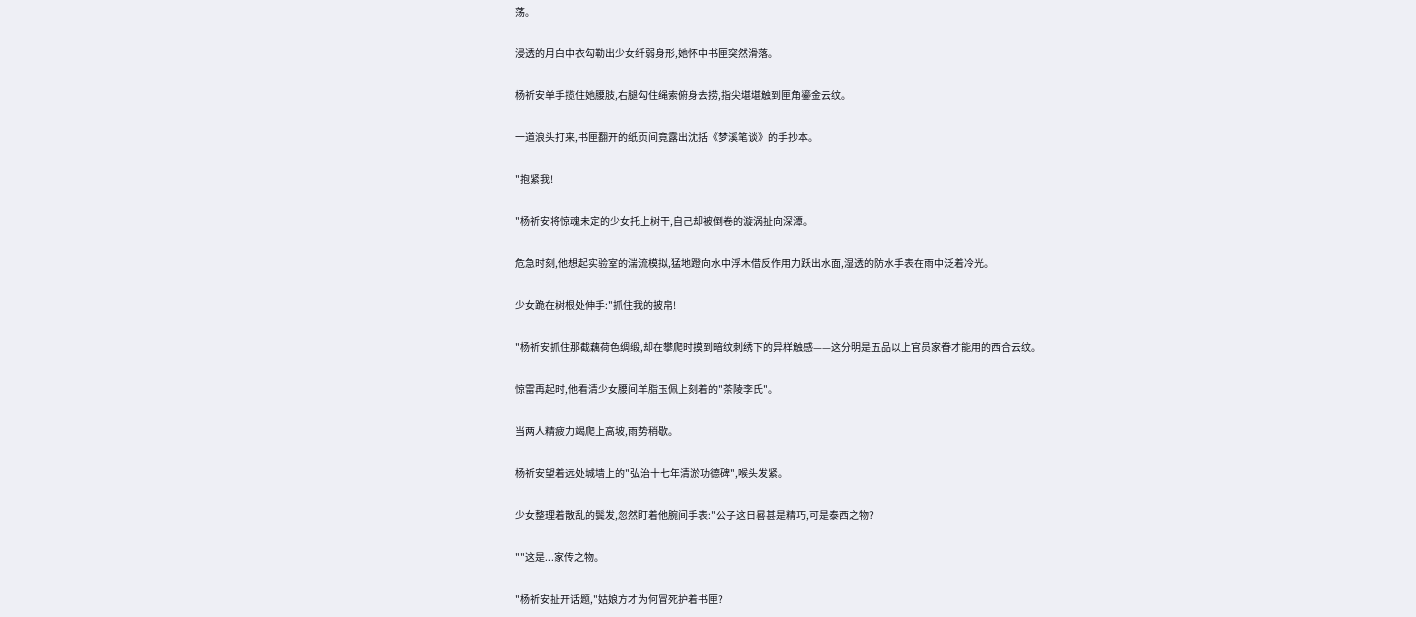荡。

浸透的月白中衣勾勒出少女纤弱身形,她怀中书匣突然滑落。

杨祈安单手揽住她腰肢,右腿勾住绳索俯身去捞,指尖堪堪触到匣角鎏金云纹。

一道浪头打来,书匣翻开的纸页间竟露出沈括《梦溪笔谈》的手抄本。

"抱紧我!

"杨祈安将惊魂未定的少女托上树干,自己却被倒卷的漩涡扯向深潭。

危急时刻,他想起实验室的湍流模拟,猛地蹬向水中浮木借反作用力跃出水面,湿透的防水手表在雨中泛着冷光。

少女跪在树根处伸手:"抓住我的披帛!

"杨祈安抓住那截藕荷色绸缎,却在攀爬时摸到暗纹刺绣下的异样触感——这分明是五品以上官员家眷才能用的西合云纹。

惊雷再起时,他看清少女腰间羊脂玉佩上刻着的"茶陵李氏"。

当两人精疲力竭爬上高坡,雨势稍歇。

杨祈安望着远处城墙上的"弘治十七年清淤功德碑",喉头发紧。

少女整理着散乱的鬓发,忽然盯着他腕间手表:"公子这日晷甚是精巧,可是泰西之物?

""这是...家传之物。

"杨祈安扯开话题,"姑娘方才为何冒死护着书匣?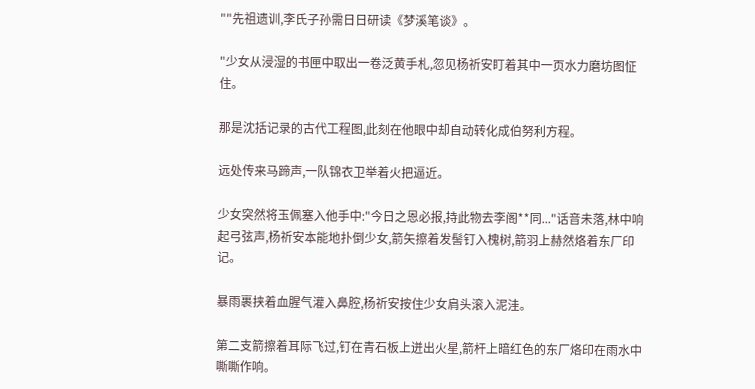""先祖遗训,李氏子孙需日日研读《梦溪笔谈》。

"少女从浸湿的书匣中取出一卷泛黄手札,忽见杨祈安盯着其中一页水力磨坊图怔住。

那是沈括记录的古代工程图,此刻在他眼中却自动转化成伯努利方程。

远处传来马蹄声,一队锦衣卫举着火把逼近。

少女突然将玉佩塞入他手中:"今日之恩必报,持此物去李阁**同..."话音未落,林中响起弓弦声,杨祈安本能地扑倒少女,箭矢擦着发髻钉入槐树,箭羽上赫然烙着东厂印记。

暴雨裹挟着血腥气灌入鼻腔,杨祈安按住少女肩头滚入泥洼。

第二支箭擦着耳际飞过,钉在青石板上迸出火星,箭杆上暗红色的东厂烙印在雨水中嘶嘶作响。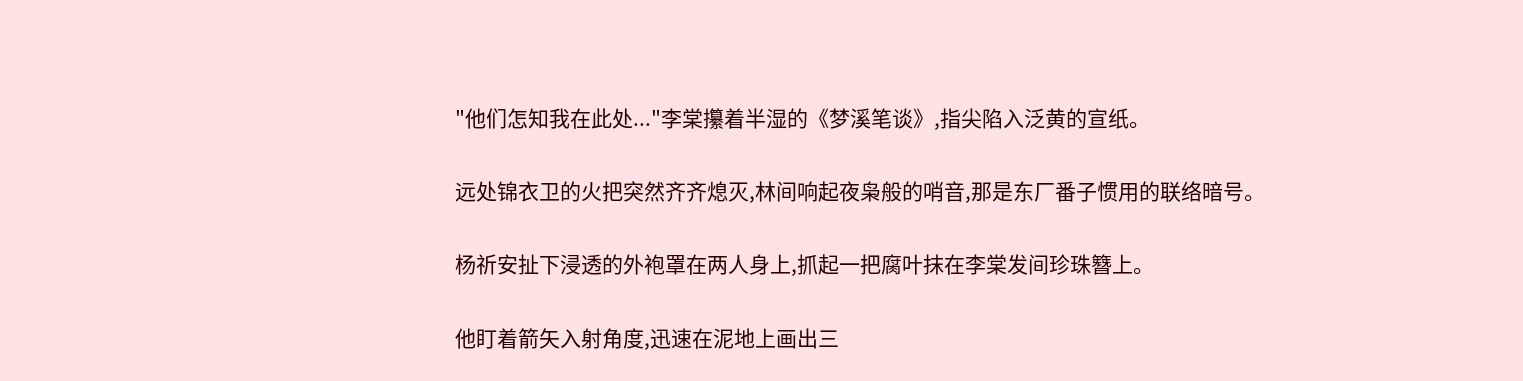"他们怎知我在此处..."李棠攥着半湿的《梦溪笔谈》,指尖陷入泛黄的宣纸。

远处锦衣卫的火把突然齐齐熄灭,林间响起夜枭般的哨音,那是东厂番子惯用的联络暗号。

杨祈安扯下浸透的外袍罩在两人身上,抓起一把腐叶抹在李棠发间珍珠簪上。

他盯着箭矢入射角度,迅速在泥地上画出三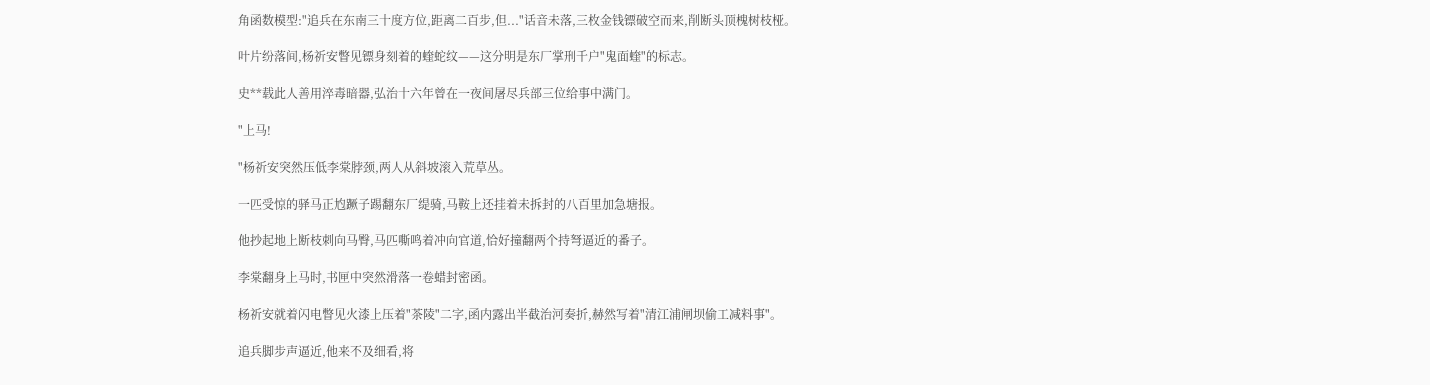角函数模型:"追兵在东南三十度方位,距离二百步,但..."话音未落,三枚金钱镖破空而来,削断头顶槐树枝桠。

叶片纷落间,杨祈安瞥见镖身刻着的蝰蛇纹——这分明是东厂掌刑千户"鬼面蝰"的标志。

史**载此人善用淬毒暗器,弘治十六年曾在一夜间屠尽兵部三位给事中满门。

"上马!

"杨祈安突然压低李棠脖颈,两人从斜坡滚入荒草丛。

一匹受惊的驿马正尥蹶子踢翻东厂缇骑,马鞍上还挂着未拆封的八百里加急塘报。

他抄起地上断枝刺向马臀,马匹嘶鸣着冲向官道,恰好撞翻两个持弩逼近的番子。

李棠翻身上马时,书匣中突然滑落一卷蜡封密函。

杨祈安就着闪电瞥见火漆上压着"茶陵"二字,函内露出半截治河奏折,赫然写着"清江浦闸坝偷工减料事"。

追兵脚步声逼近,他来不及细看,将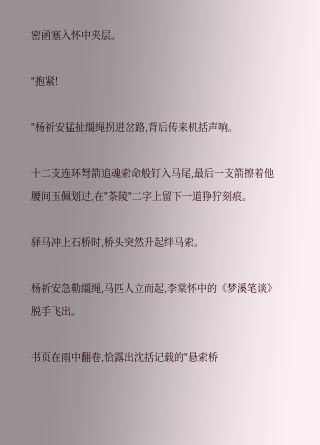密函塞入怀中夹层。

"抱紧!

"杨祈安猛扯缰绳拐进岔路,背后传来机括声响。

十二支连环弩箭追魂索命般钉入马尾,最后一支箭擦着他腰间玉佩划过,在"茶陵"二字上留下一道狰狞刻痕。

驿马冲上石桥时,桥头突然升起绊马索。

杨祈安急勒缰绳,马匹人立而起,李棠怀中的《梦溪笔谈》脱手飞出。

书页在雨中翻卷,恰露出沈括记载的"悬索桥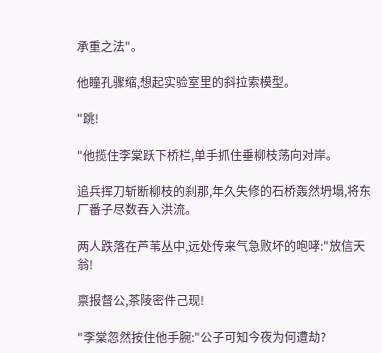承重之法"。

他瞳孔骤缩,想起实验室里的斜拉索模型。

"跳!

"他揽住李棠跃下桥栏,单手抓住垂柳枝荡向对岸。

追兵挥刀斩断柳枝的刹那,年久失修的石桥轰然坍塌,将东厂番子尽数吞入洪流。

两人跌落在芦苇丛中,远处传来气急败坏的咆哮:"放信天翁!

禀报督公,茶陵密件己现!

"李棠忽然按住他手腕:"公子可知今夜为何遭劫?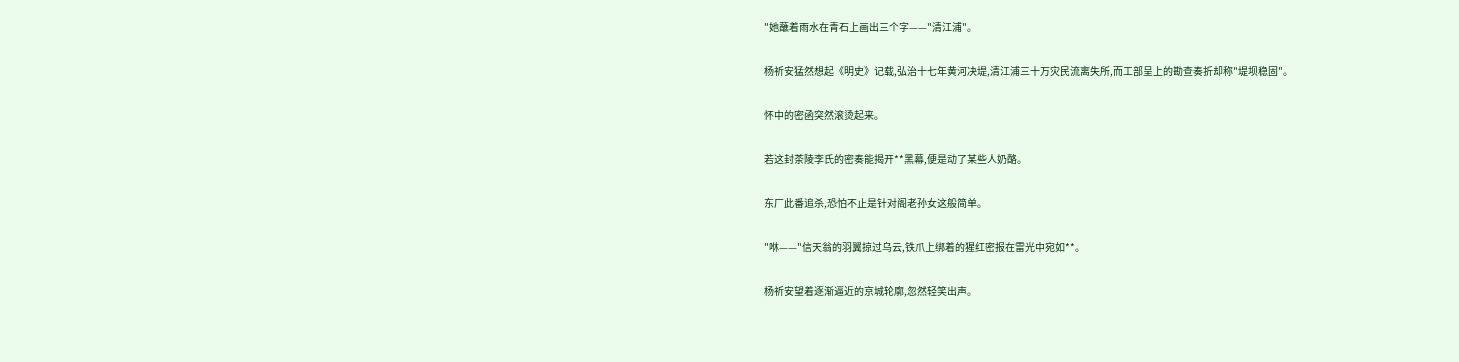"她蘸着雨水在青石上画出三个字——"清江浦"。

杨祈安猛然想起《明史》记载,弘治十七年黄河决堤,清江浦三十万灾民流离失所,而工部呈上的勘查奏折却称"堤坝稳固"。

怀中的密函突然滚烫起来。

若这封茶陵李氏的密奏能揭开**黑幕,便是动了某些人奶酪。

东厂此番追杀,恐怕不止是针对阁老孙女这般简单。

"咻——"信天翁的羽翼掠过乌云,铁爪上绑着的猩红密报在雷光中宛如**。

杨祈安望着逐渐逼近的京城轮廓,忽然轻笑出声。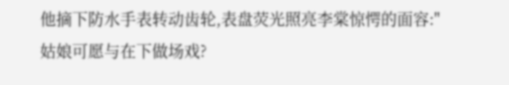他摘下防水手表转动齿轮,表盘荧光照亮李棠惊愕的面容:"姑娘可愿与在下做场戏?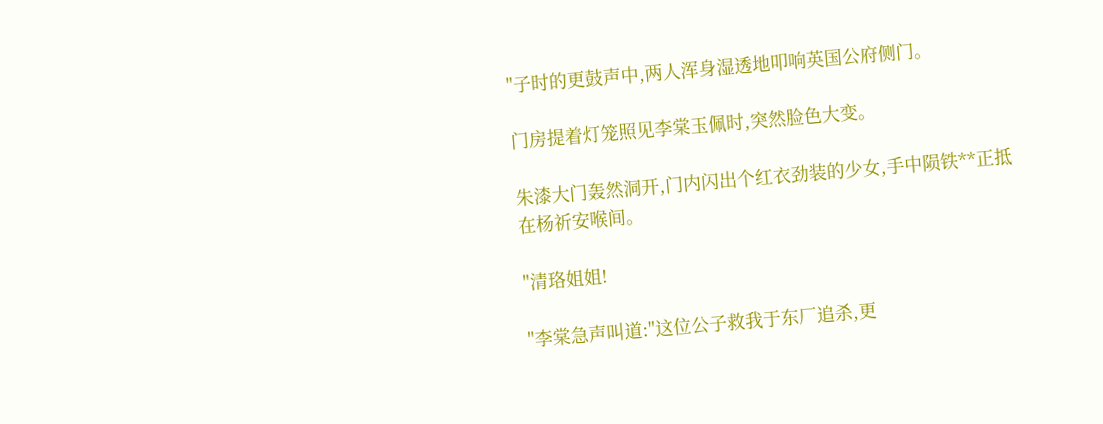"子时的更鼓声中,两人浑身湿透地叩响英国公府侧门。

门房提着灯笼照见李棠玉佩时,突然脸色大变。

朱漆大门轰然洞开,门内闪出个红衣劲装的少女,手中陨铁**正抵在杨祈安喉间。

"清珞姐姐!

"李棠急声叫道:"这位公子救我于东厂追杀,更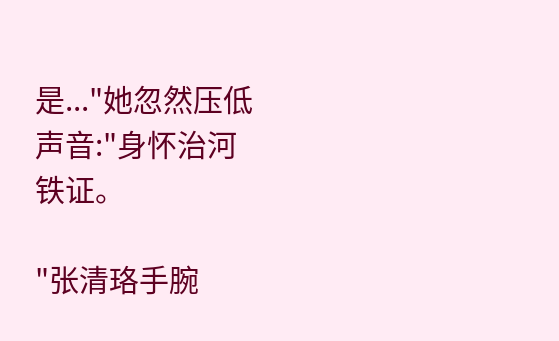是..."她忽然压低声音:"身怀治河铁证。

"张清珞手腕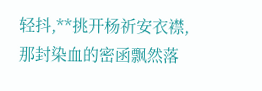轻抖,**挑开杨祈安衣襟,那封染血的密函飘然落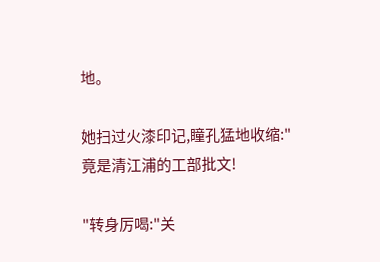地。

她扫过火漆印记,瞳孔猛地收缩:"竟是清江浦的工部批文!

"转身厉喝:"关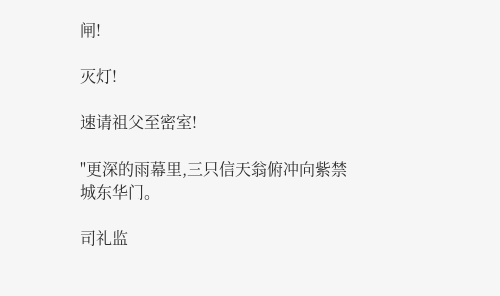闸!

灭灯!

速请祖父至密室!

"更深的雨幕里,三只信天翁俯冲向紫禁城东华门。

司礼监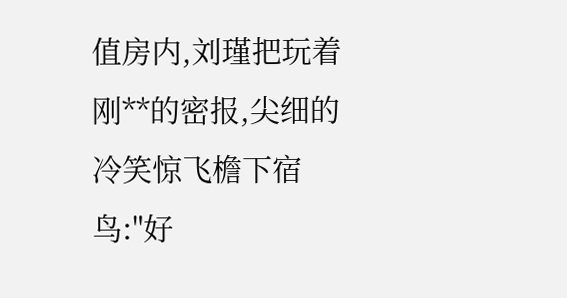值房内,刘瑾把玩着刚**的密报,尖细的冷笑惊飞檐下宿鸟:"好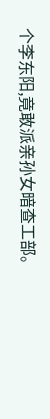个李东阳,竟敢派亲孙女暗查工部。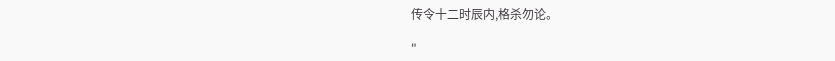传令十二时辰内,格杀勿论。

"